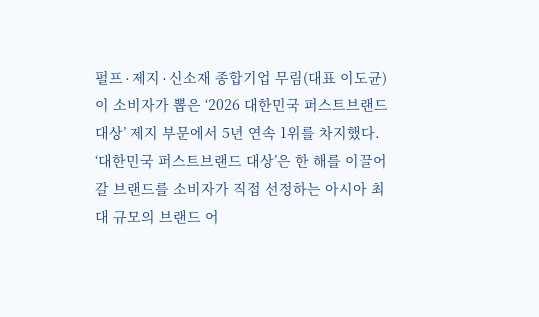펄프∙제지∙신소재 종합기업 무림(대표 이도균)이 소비자가 뽑은 ‘2026 대한민국 퍼스트브랜드 대상’ 제지 부문에서 5년 연속 1위를 차지했다. ‘대한민국 퍼스트브랜드 대상’은 한 해를 이끌어갈 브랜드를 소비자가 직접 선정하는 아시아 최대 규모의 브랜드 어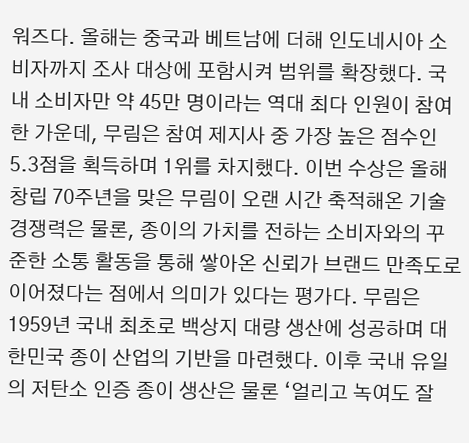워즈다. 올해는 중국과 베트남에 더해 인도네시아 소비자까지 조사 대상에 포함시켜 범위를 확장했다. 국내 소비자만 약 45만 명이라는 역대 최다 인원이 참여한 가운데, 무림은 참여 제지사 중 가장 높은 점수인 5.3점을 획득하며 1위를 차지했다. 이번 수상은 올해 창립 70주년을 맞은 무림이 오랜 시간 축적해온 기술 경쟁력은 물론, 종이의 가치를 전하는 소비자와의 꾸준한 소통 활동을 통해 쌓아온 신뢰가 브랜드 만족도로 이어졌다는 점에서 의미가 있다는 평가다. 무림은 1959년 국내 최초로 백상지 대량 생산에 성공하며 대한민국 종이 산업의 기반을 마련했다. 이후 국내 유일의 저탄소 인증 종이 생산은 물론 ‘얼리고 녹여도 잘